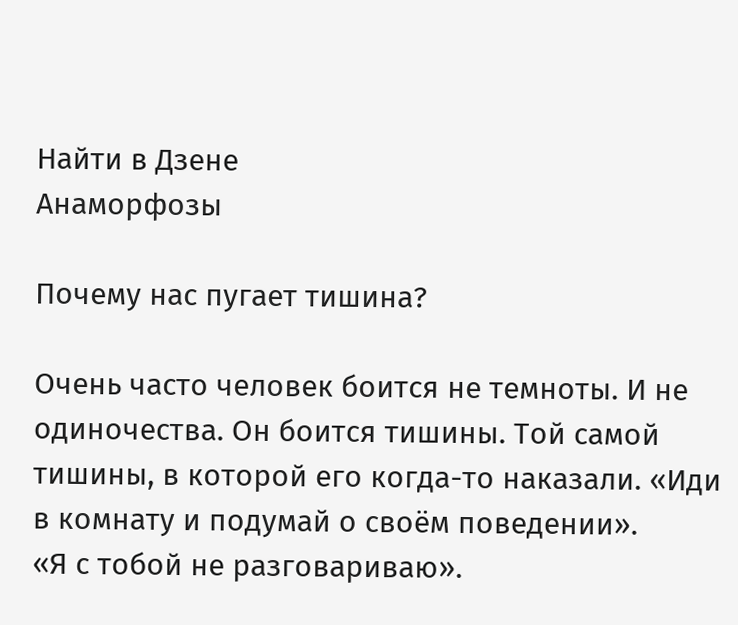Найти в Дзене
Анаморфозы

Почему нас пугает тишина?

Очень часто человек боится не темноты. И не одиночества. Он боится тишины. Той самой тишины, в которой его когда-то наказали. «Иди в комнату и подумай о своём поведении».
«Я с тобой не разговариваю».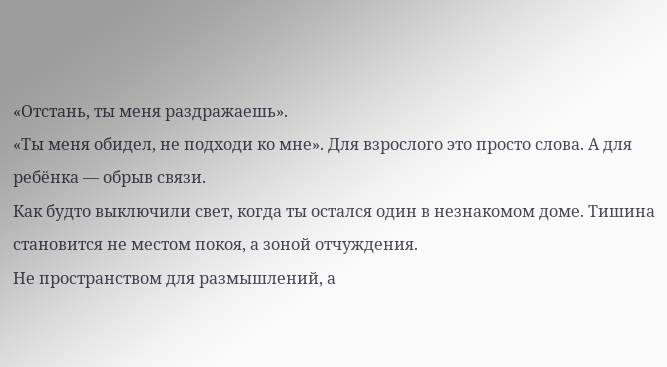«Отстань, ты меня раздражаешь».
«Ты меня обидел, не подходи ко мне». Для взрослого это просто слова. А для ребёнка — обрыв связи.
Как будто выключили свет, когда ты остался один в незнакомом доме. Тишина становится не местом покоя, а зоной отчуждения.
Не пространством для размышлений, а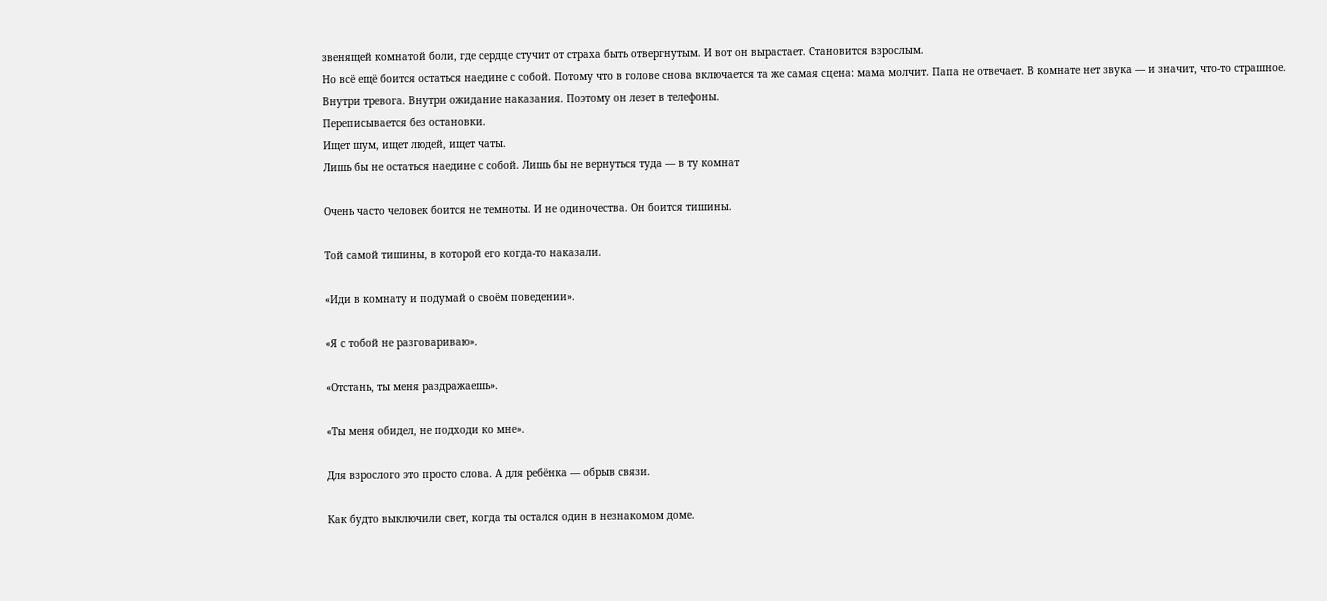звенящей комнатой боли, где сердце стучит от страха быть отвергнутым. И вот он вырастает. Становится взрослым.
Но всё ещё боится остаться наедине с собой. Потому что в голове снова включается та же самая сцена: мама молчит. Папа не отвечает. В комнате нет звука — и значит, что-то страшное.
Внутри тревога. Внутри ожидание наказания. Поэтому он лезет в телефоны.
Переписывается без остановки.
Ищет шум, ищет людей, ищет чаты.
Лишь бы не остаться наедине с собой. Лишь бы не вернуться туда — в ту комнат

Очень часто человек боится не темноты. И не одиночества. Он боится тишины.

Той самой тишины, в которой его когда-то наказали.

«Иди в комнату и подумай о своём поведении».

«Я с тобой не разговариваю».

«Отстань, ты меня раздражаешь».

«Ты меня обидел, не подходи ко мне».

Для взрослого это просто слова. А для ребёнка — обрыв связи.

Как будто выключили свет, когда ты остался один в незнакомом доме.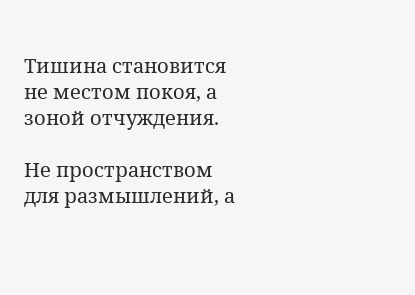Тишина становится не местом покоя, а зоной отчуждения.

Не пространством для размышлений, а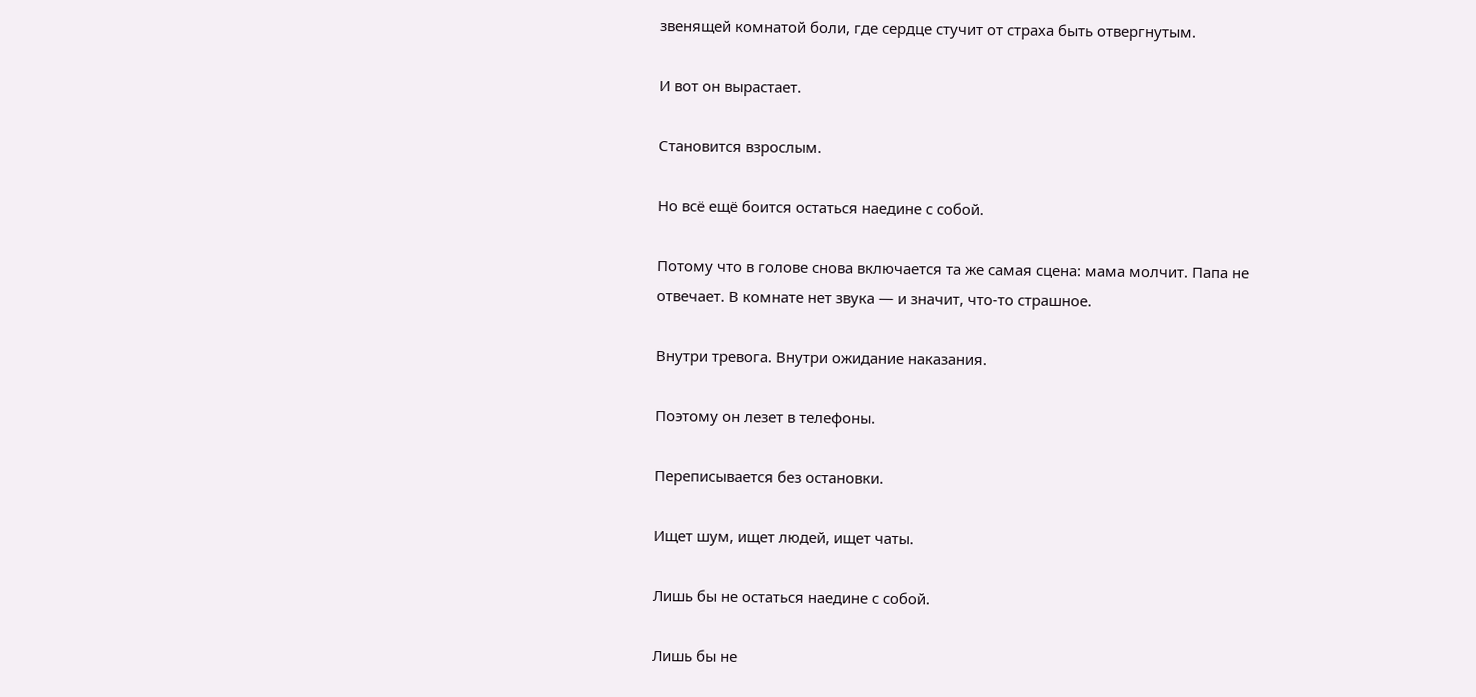звенящей комнатой боли, где сердце стучит от страха быть отвергнутым.

И вот он вырастает.

Становится взрослым.

Но всё ещё боится остаться наедине с собой.

Потому что в голове снова включается та же самая сцена: мама молчит. Папа не отвечает. В комнате нет звука — и значит, что-то страшное.

Внутри тревога. Внутри ожидание наказания.

Поэтому он лезет в телефоны.

Переписывается без остановки.

Ищет шум, ищет людей, ищет чаты.

Лишь бы не остаться наедине с собой.

Лишь бы не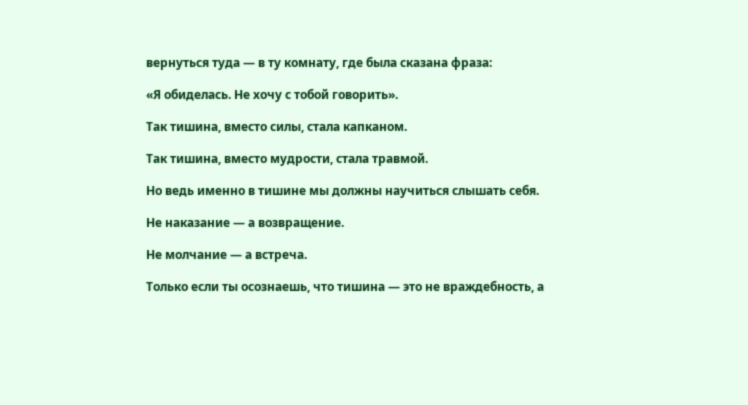вернуться туда — в ту комнату, где была сказана фраза:

«Я обиделась. Не хочу с тобой говорить».

Так тишина, вместо силы, стала капканом.

Так тишина, вместо мудрости, стала травмой.

Но ведь именно в тишине мы должны научиться слышать себя.

Не наказание — а возвращение.

Не молчание — а встреча.

Только если ты осознаешь, что тишина — это не враждебность, а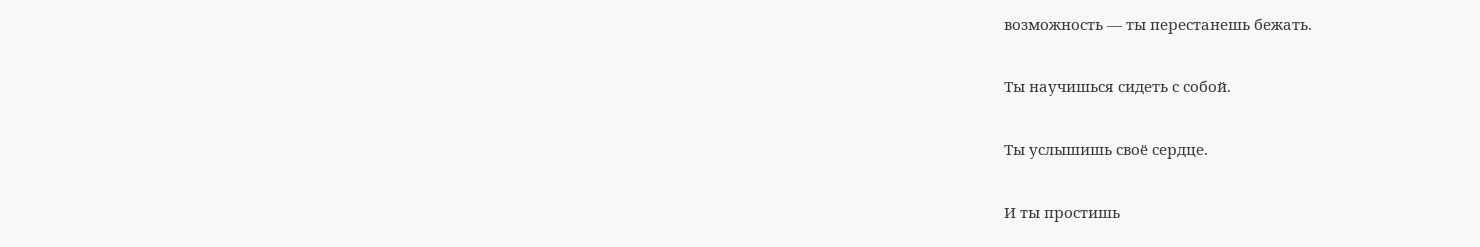возможность — ты перестанешь бежать.

Ты научишься сидеть с собой.

Ты услышишь своё сердце.

И ты простишь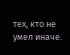тех, кто не умел иначе.